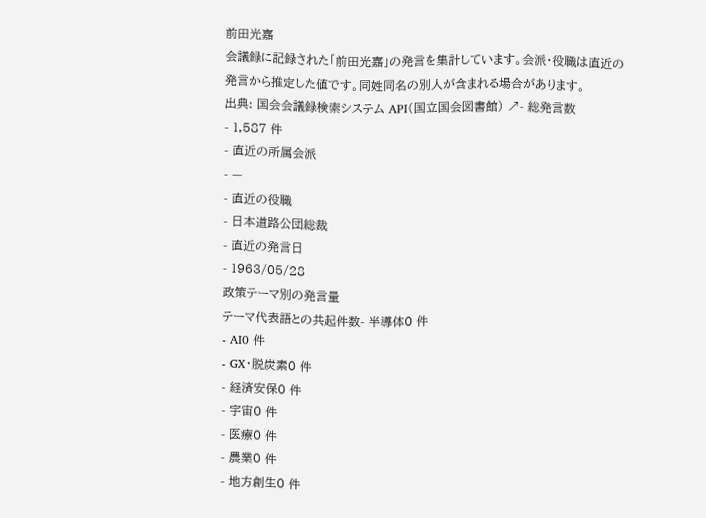前田光嘉
会議録に記録された「前田光嘉」の発言を集計しています。会派・役職は直近の発言から推定した値です。同姓同名の別人が含まれる場合があります。
出典: 国会会議録検索システム API(国立国会図書館) ↗- 総発言数
- 1,587 件
- 直近の所属会派
- —
- 直近の役職
- 日本道路公団総裁
- 直近の発言日
- 1963/05/28
政策テーマ別の発言量
テーマ代表語との共起件数- 半導体0 件
- AI0 件
- GX・脱炭素0 件
- 経済安保0 件
- 宇宙0 件
- 医療0 件
- 農業0 件
- 地方創生0 件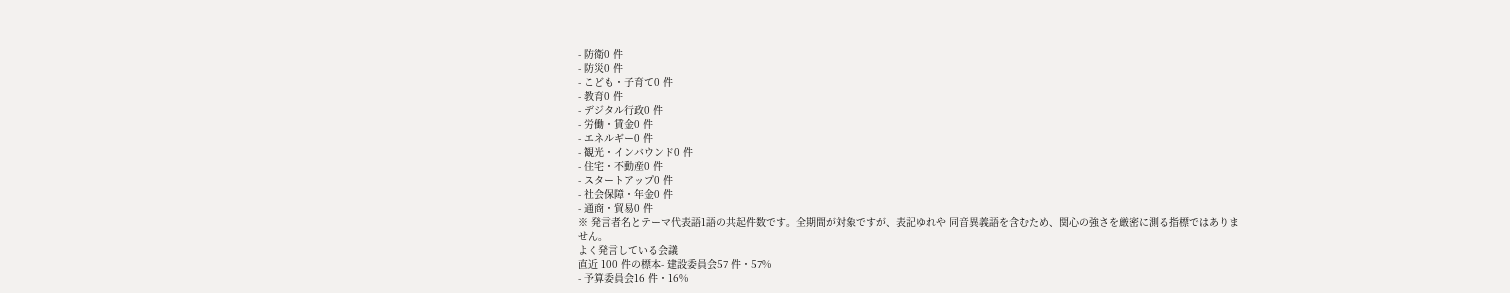- 防衛0 件
- 防災0 件
- こども・子育て0 件
- 教育0 件
- デジタル行政0 件
- 労働・賃金0 件
- エネルギー0 件
- 観光・インバウンド0 件
- 住宅・不動産0 件
- スタートアップ0 件
- 社会保障・年金0 件
- 通商・貿易0 件
※ 発言者名とテーマ代表語1語の共起件数です。全期間が対象ですが、表記ゆれや 同音異義語を含むため、関心の強さを厳密に測る指標ではありません。
よく発言している会議
直近 100 件の標本- 建設委員会57 件・57%
- 予算委員会16 件・16%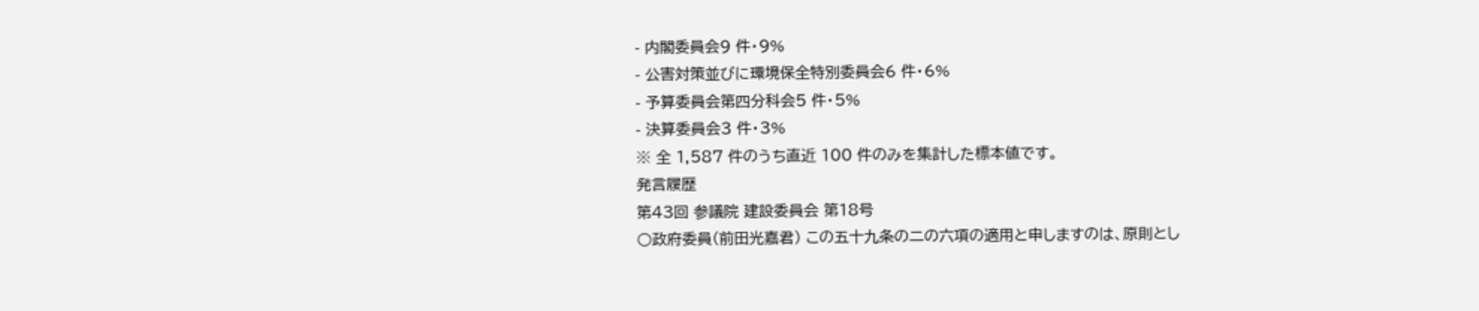- 内閣委員会9 件・9%
- 公害対策並びに環境保全特別委員会6 件・6%
- 予算委員会第四分科会5 件・5%
- 決算委員会3 件・3%
※ 全 1,587 件のうち直近 100 件のみを集計した標本値です。
発言履歴
第43回 参議院 建設委員会 第18号
○政府委員(前田光嘉君) この五十九条の二の六項の適用と申しますのは、原則とし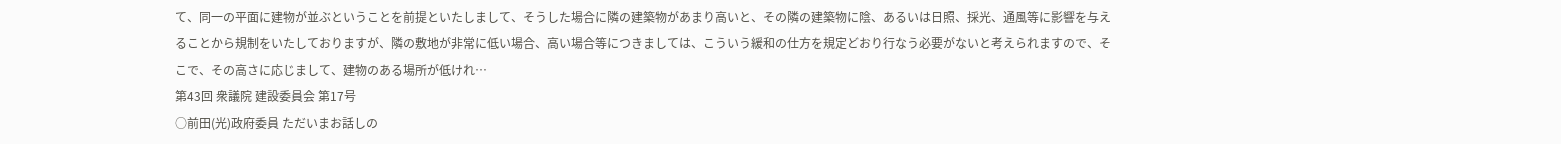て、同一の平面に建物が並ぶということを前提といたしまして、そうした場合に隣の建築物があまり高いと、その隣の建築物に陰、あるいは日照、採光、通風等に影響を与えることから規制をいたしておりますが、隣の敷地が非常に低い場合、高い場合等につきましては、こういう緩和の仕方を規定どおり行なう必要がないと考えられますので、そこで、その高さに応じまして、建物のある場所が低けれ…
第43回 衆議院 建設委員会 第17号
○前田(光)政府委員 ただいまお話しの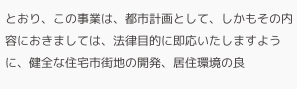とおり、この事業は、都市計画として、しかもその内容におきましては、法律目的に即応いたしますように、健全な住宅市街地の開発、居住環境の良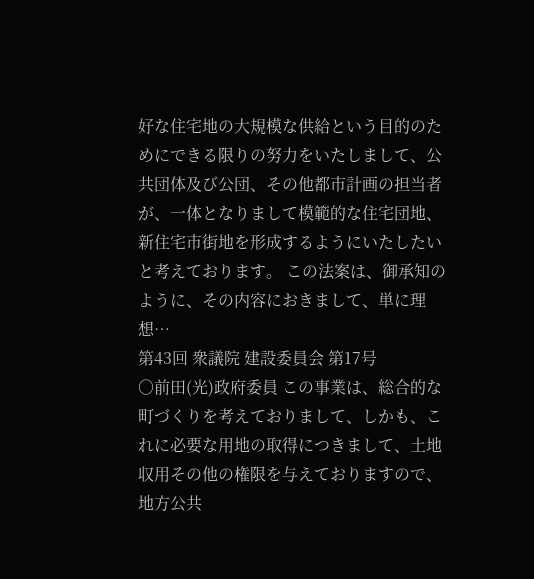好な住宅地の大規模な供給という目的のためにできる限りの努力をいたしまして、公共団体及び公団、その他都市計画の担当者が、一体となりまして模範的な住宅団地、新住宅市街地を形成するようにいたしたいと考えております。 この法案は、御承知のように、その内容におきまして、単に理想…
第43回 衆議院 建設委員会 第17号
○前田(光)政府委員 この事業は、総合的な町づくりを考えておりまして、しかも、これに必要な用地の取得につきまして、土地収用その他の権限を与えておりますので、地方公共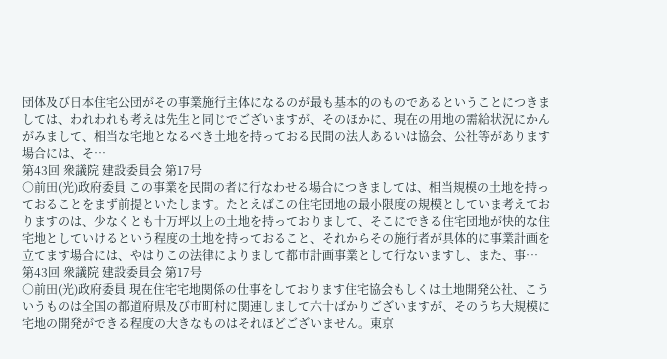団体及び日本住宅公団がその事業施行主体になるのが最も基本的のものであるということにつきましては、われわれも考えは先生と同じでございますが、そのほかに、現在の用地の需給状況にかんがみまして、相当な宅地となるべき土地を持っておる民間の法人あるいは協会、公社等があります場合には、そ…
第43回 衆議院 建設委員会 第17号
○前田(光)政府委員 この事業を民間の者に行なわせる場合につきましては、相当規模の土地を持っておることをまず前提といたします。たとえばこの住宅団地の最小限度の規模としていま考えておりますのは、少なくとも十万坪以上の土地を持っておりまして、そこにできる住宅団地が快的な住宅地としていけるという程度の土地を持っておること、それからその施行者が具体的に事業計画を立てます場合には、やはりこの法律によりまして都市計画事業として行ないますし、また、事…
第43回 衆議院 建設委員会 第17号
○前田(光)政府委員 現在住宅宅地関係の仕事をしております住宅協会もしくは土地開発公社、こういうものは全国の都道府県及び市町村に関連しまして六十ばかりございますが、そのうち大規模に宅地の開発ができる程度の大きなものはそれほどございません。東京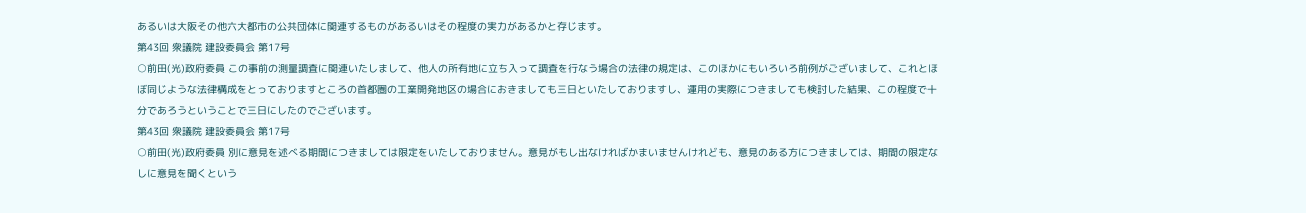あるいは大阪その他六大都市の公共団体に関連するものがあるいはその程度の実力があるかと存じます。
第43回 衆議院 建設委員会 第17号
○前田(光)政府委員 この事前の測量調査に関連いたしまして、他人の所有地に立ち入って調査を行なう場合の法律の規定は、このほかにもいろいろ前例がございまして、これとほぼ同じような法律構成をとっておりますところの首都圏の工業開発地区の場合におきましても三日といたしておりますし、運用の実際につきましても検討した結果、この程度で十分であろうということで三日にしたのでございます。
第43回 衆議院 建設委員会 第17号
○前田(光)政府委員 別に意見を述べる期間につきましては限定をいたしておりません。意見がもし出なければかまいませんけれども、意見のある方につきましては、期間の限定なしに意見を聞くという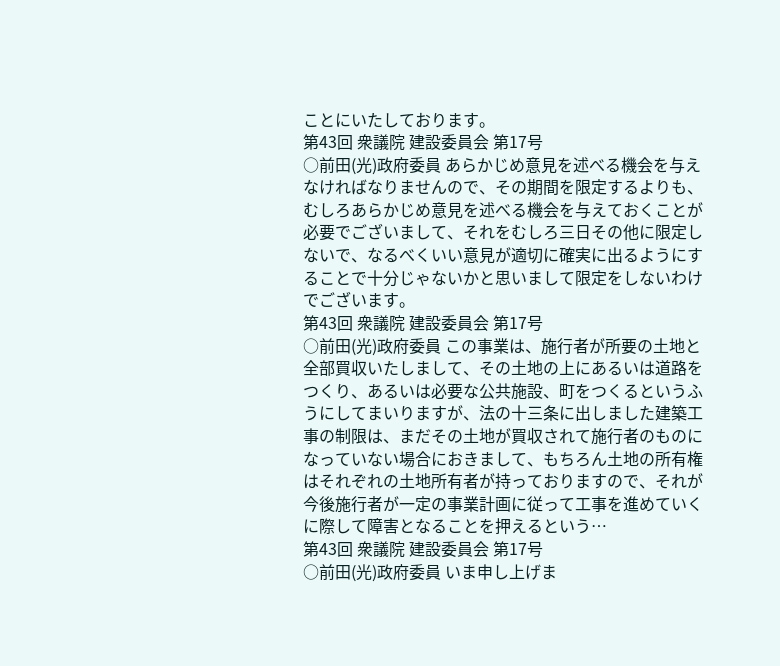ことにいたしております。
第43回 衆議院 建設委員会 第17号
○前田(光)政府委員 あらかじめ意見を述べる機会を与えなければなりませんので、その期間を限定するよりも、むしろあらかじめ意見を述べる機会を与えておくことが必要でございまして、それをむしろ三日その他に限定しないで、なるべくいい意見が適切に確実に出るようにすることで十分じゃないかと思いまして限定をしないわけでございます。
第43回 衆議院 建設委員会 第17号
○前田(光)政府委員 この事業は、施行者が所要の土地と全部買収いたしまして、その土地の上にあるいは道路をつくり、あるいは必要な公共施設、町をつくるというふうにしてまいりますが、法の十三条に出しました建築工事の制限は、まだその土地が買収されて施行者のものになっていない場合におきまして、もちろん土地の所有権はそれぞれの土地所有者が持っておりますので、それが今後施行者が一定の事業計画に従って工事を進めていくに際して障害となることを押えるという…
第43回 衆議院 建設委員会 第17号
○前田(光)政府委員 いま申し上げま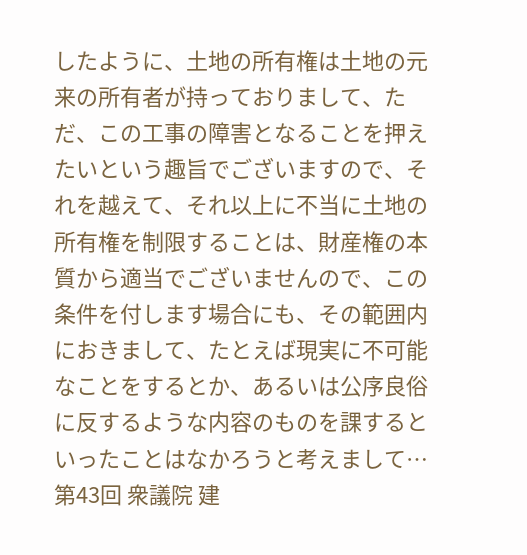したように、土地の所有権は土地の元来の所有者が持っておりまして、ただ、この工事の障害となることを押えたいという趣旨でございますので、それを越えて、それ以上に不当に土地の所有権を制限することは、財産権の本質から適当でございませんので、この条件を付します場合にも、その範囲内におきまして、たとえば現実に不可能なことをするとか、あるいは公序良俗に反するような内容のものを課するといったことはなかろうと考えまして…
第43回 衆議院 建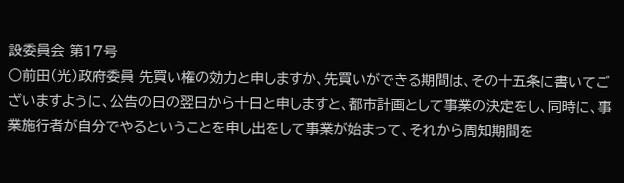設委員会 第17号
○前田(光)政府委員 先買い権の効力と申しますか、先買いができる期間は、その十五条に書いてございますように、公告の日の翌日から十日と申しますと、都市計画として事業の決定をし、同時に、事業施行者が自分でやるということを申し出をして事業が始まって、それから周知期間を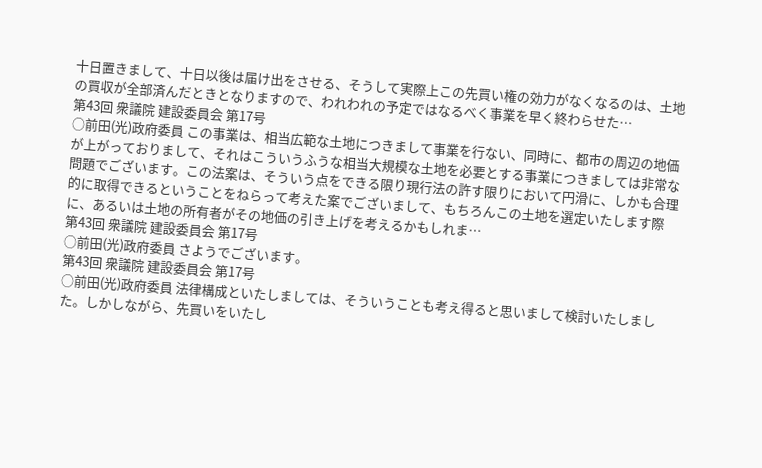十日置きまして、十日以後は届け出をさせる、そうして実際上この先買い権の効力がなくなるのは、土地の買収が全部済んだときとなりますので、われわれの予定ではなるべく事業を早く終わらせた…
第43回 衆議院 建設委員会 第17号
○前田(光)政府委員 この事業は、相当広範な土地につきまして事業を行ない、同時に、都市の周辺の地価が上がっておりまして、それはこういうふうな相当大規模な土地を必要とする事業につきましては非常な問題でございます。この法案は、そういう点をできる限り現行法の許す限りにおいて円滑に、しかも合理的に取得できるということをねらって考えた案でございまして、もちろんこの土地を選定いたします際に、あるいは土地の所有者がその地価の引き上げを考えるかもしれま…
第43回 衆議院 建設委員会 第17号
○前田(光)政府委員 さようでございます。
第43回 衆議院 建設委員会 第17号
○前田(光)政府委員 法律構成といたしましては、そういうことも考え得ると思いまして検討いたしました。しかしながら、先買いをいたし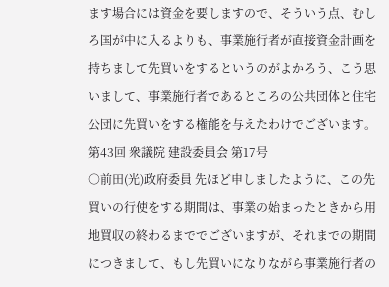ます場合には資金を要しますので、そういう点、むしろ国が中に入るよりも、事業施行者が直接資金計画を持ちまして先買いをするというのがよかろう、こう思いまして、事業施行者であるところの公共団体と住宅公団に先買いをする権能を与えたわけでございます。
第43回 衆議院 建設委員会 第17号
○前田(光)政府委員 先ほど申しましたように、この先買いの行使をする期間は、事業の始まったときから用地買収の終わるまででございますが、それまでの期間につきまして、もし先買いになりながら事業施行者の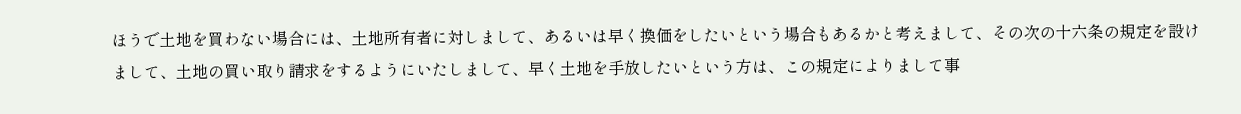ほうで土地を買わない場合には、土地所有者に対しまして、あるいは早く換価をしたいという場合もあるかと考えまして、その次の十六条の規定を設けまして、土地の買い取り請求をするようにいたしまして、早く土地を手放したいという方は、この規定によりまして事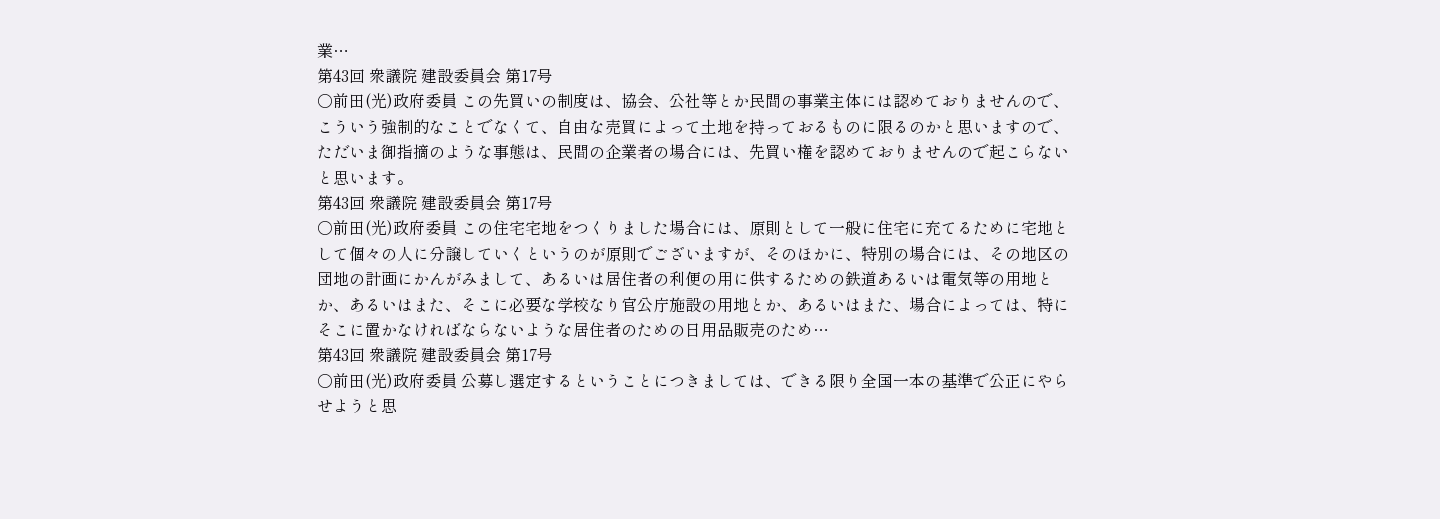業…
第43回 衆議院 建設委員会 第17号
○前田(光)政府委員 この先買いの制度は、協会、公社等とか民間の事業主体には認めておりませんので、こういう強制的なことでなくて、自由な売買によって土地を持っておるものに限るのかと思いますので、ただいま御指摘のような事態は、民間の企業者の場合には、先買い権を認めておりませんので起こらないと思います。
第43回 衆議院 建設委員会 第17号
○前田(光)政府委員 この住宅宅地をつくりました場合には、原則として一般に住宅に充てるために宅地として個々の人に分譲していくというのが原則でございますが、そのほかに、特別の場合には、その地区の団地の計画にかんがみまして、あるいは居住者の利便の用に供するための鉄道あるいは電気等の用地とか、あるいはまた、そこに必要な学校なり官公庁施設の用地とか、あるいはまた、場合によっては、特にそこに置かなければならないような居住者のための日用品販売のため…
第43回 衆議院 建設委員会 第17号
○前田(光)政府委員 公募し選定するということにつきましては、できる限り全国一本の基準で公正にやらせようと思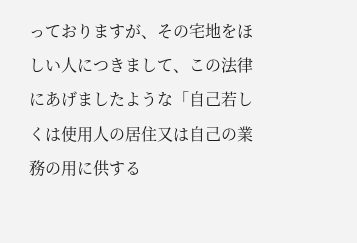っておりますが、その宅地をほしい人につきまして、この法律にあげましたような「自己若しくは使用人の居住又は自己の業務の用に供する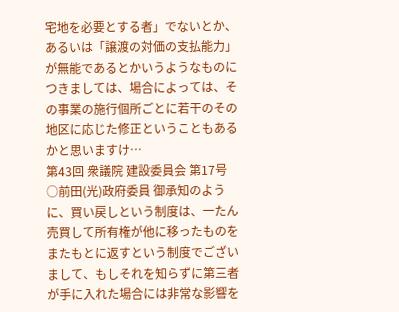宅地を必要とする者」でないとか、あるいは「譲渡の対価の支払能力」が無能であるとかいうようなものにつきましては、場合によっては、その事業の施行個所ごとに若干のその地区に応じた修正ということもあるかと思いますけ…
第43回 衆議院 建設委員会 第17号
○前田(光)政府委員 御承知のように、買い戻しという制度は、一たん売買して所有権が他に移ったものをまたもとに返すという制度でございまして、もしそれを知らずに第三者が手に入れた場合には非常な影響を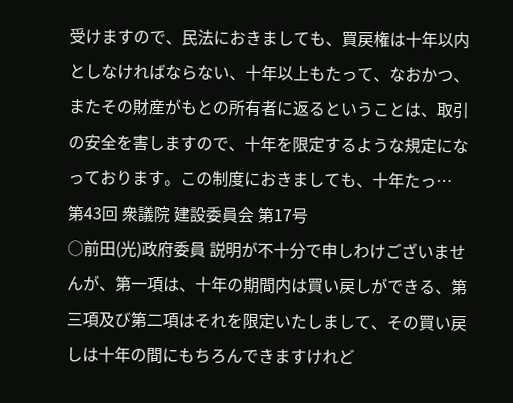受けますので、民法におきましても、買戻権は十年以内としなければならない、十年以上もたって、なおかつ、またその財産がもとの所有者に返るということは、取引の安全を害しますので、十年を限定するような規定になっております。この制度におきましても、十年たっ…
第43回 衆議院 建設委員会 第17号
○前田(光)政府委員 説明が不十分で申しわけございませんが、第一項は、十年の期間内は買い戻しができる、第三項及び第二項はそれを限定いたしまして、その買い戻しは十年の間にもちろんできますけれど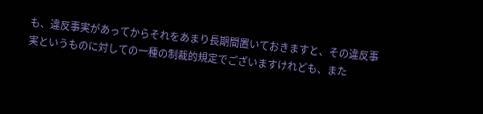も、違反事実があってからそれをあまり長期間置いておきますと、その違反事実というものに対しての一種の制裁的規定でございますけれども、また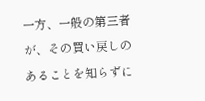一方、一般の第三者が、その買い戻しのあることを知らずに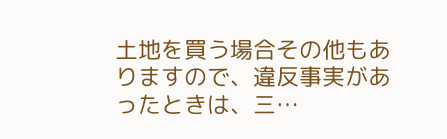土地を買う場合その他もありますので、違反事実があったときは、三…